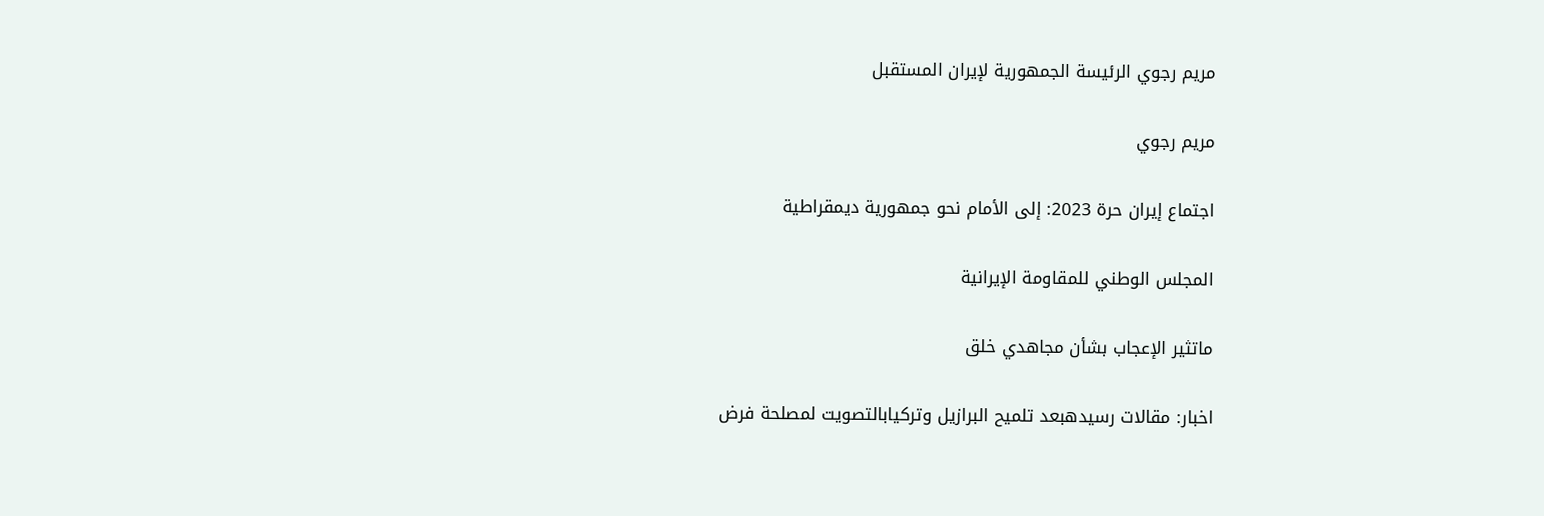مريم رجوي الرئيسة الجمهورية لإيران المستقبل

مريم رجوي

اجتماع إيران حرة 2023: إلى الأمام نحو جمهورية ديمقراطية

المجلس الوطني للمقاومة الإيرانية

ماتثير الإعجاب بشأن مجاهدي خلق

اخبار: مقالات رسيدهبعد تلميح البرازيل وتركيابالتصويت لمصلحة فرض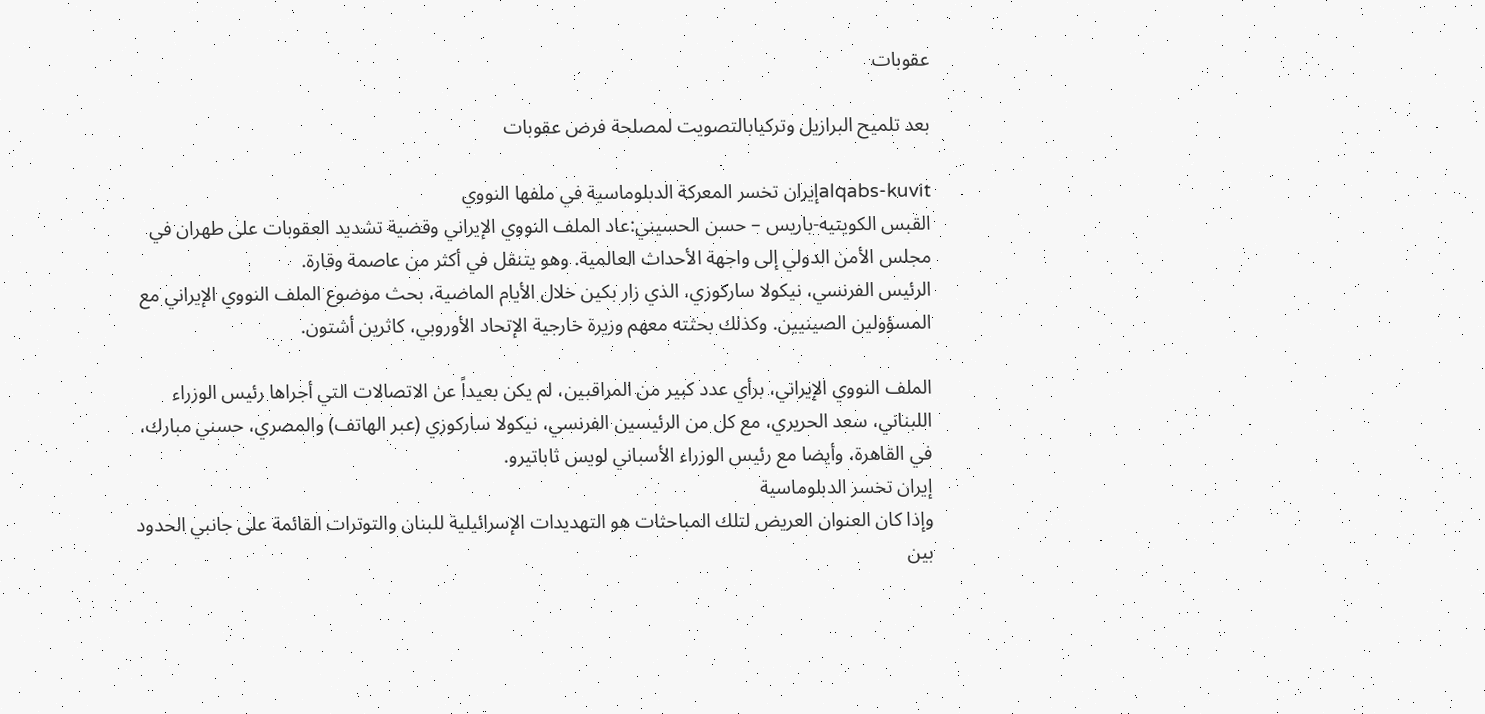عقوبات

بعد تلميح البرازيل وتركيابالتصويت لمصلحة فرض عقوبات

alqabs-kuvitإيران تخسر المعركة الدبلوماسية في ملفها النووي
القبس الكويتيه-باريس – حسن الحسيني:عاد الملف النووي الإيراني وقضية تشديد العقوبات على طهران في مجلس الأمن الدولي إلى واجهة الأحداث العالمية. وهو يتنقل في أكثر من عاصمة وقارة.
الرئيس الفرنسي، نيكولا ساركوزي، الذي زار بكين خلال الأيام الماضية، بحث موضوع الملف النووي الإيراني مع المسؤولين الصينيين. وكذلك بحثته معهم وزيرة خارجية الإتحاد الأوروبي، كاثرين أشتون.

الملف النووي الإيراني، برأي عدد كبير من المراقبين، لم يكن بعيداً عن الاتصالات التي أجراها رئيس الوزراء اللبناني، سعد الحريري، مع كل من الرئيسين الفرنسي، نيكولا ساركوزي (عبر الهاتف) والمصري، حسني مبارك، في القاهرة، وأيضا مع رئيس الوزراء الأسباني لويس ثاباتيرو.
إيران تخسر الدبلوماسية
وإذا كان العنوان العريض لتلك المباحثات هو التهديدات الإسرائيلية للبنان والتوترات القائمة على جانبي الحدود بين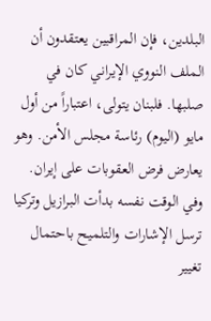البلدين، فإن المراقبين يعتقدون أن الملف النووي الإيراني كان في صلبها. فلبنان يتولى، اعتباراً من أول مايو (اليوم) رئاسة مجلس الأمن. وهو يعارض فرض العقوبات على إيران. وفي الوقت نفسه بدأت البرازيل وتركيا ترسل الإشارات والتلميح باحتمال تغيير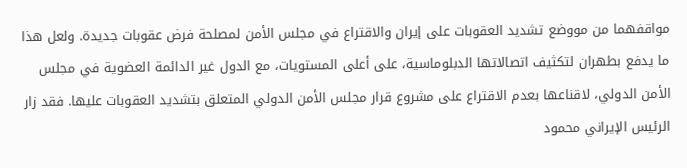مواقفهما من مووضع تشديد العقوبات على إيران والاقتراع في مجلس الأمن لمصلحة فرض عقوبات جديدة. ولعل هذا ما يدفع بطهران لتكثيف اتصالاتها الدبلوماسية، على أعلى المستويات، مع الدول غير الدائمة العضوية في مجلس الأمن الدولي، لاقناعها بعدم الاقتراع على مشروع قرار مجلس الأمن الدولي المتعلق بتشديد العقوبات عليها. فقد زار الرئيس الإيراني محمود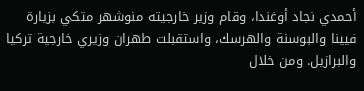أحمدي نجاد أوغندا، وقام وزير خارجيته منوشهر متكي بزيارة فيينا والبوسنة والهرسك، واستقبلت طهران وزيري خارجية تركيا والبرازيل. ومن خلال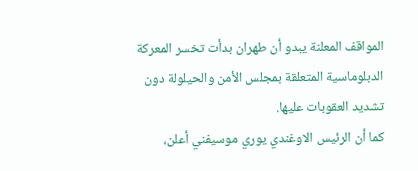المواقف المعلنة يبدو أن طهران بدأت تخسر المعركة الدبلوماسية المتعلقة بمجلس الأمن والحيلولة دون تشديد العقوبات عليها.
كما أن الرئيس الاوغندي يوري موسيفني أعلن،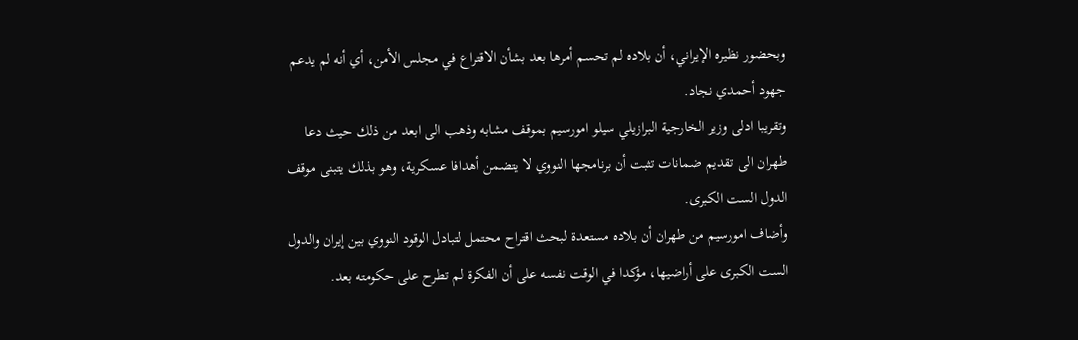وبحضور نظيره الإيراني، أن بلاده لم تحسم أمرها بعد بشأن الاقتراع في مجلس الأمن، أي أنه لم يدعم جهود أحمدي نجاد.
وتقريبا ادلى وزير الخارجية البرازيلي سيلو امورسيم بموقف مشابه وذهب الى ابعد من ذلك حيث دعا طهران الى تقديم ضمانات تثبت أن برنامجها النووي لا يتضمن أهدافا عسكرية، وهو بذلك يتبنى موقف الدول الست الكبرى.
وأضاف امورسيم من طهران أن بلاده مستعدة لبحث اقتراح محتمل لتبادل الوقود النووي بين إيران والدول الست الكبرى على أراضيها، مؤكدا في الوقت نفسه على أن الفكرة لم تطرح على حكومته بعد.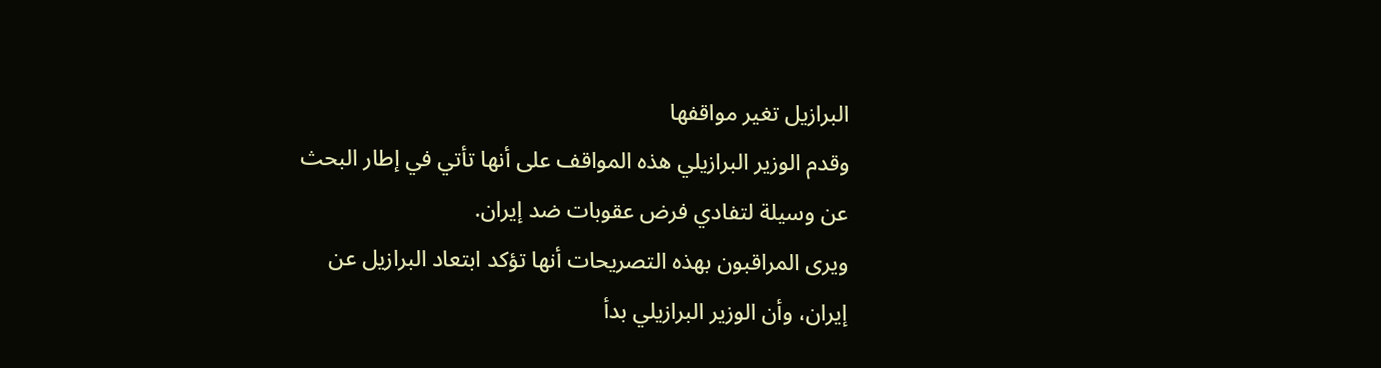البرازيل تغير مواقفها
وقدم الوزير البرازيلي هذه المواقف على أنها تأتي في إطار البحث عن وسيلة لتفادي فرض عقوبات ضد إيران.
ويرى المراقبون بهذه التصريحات أنها تؤكد ابتعاد البرازيل عن إيران، وأن الوزير البرازيلي بدأ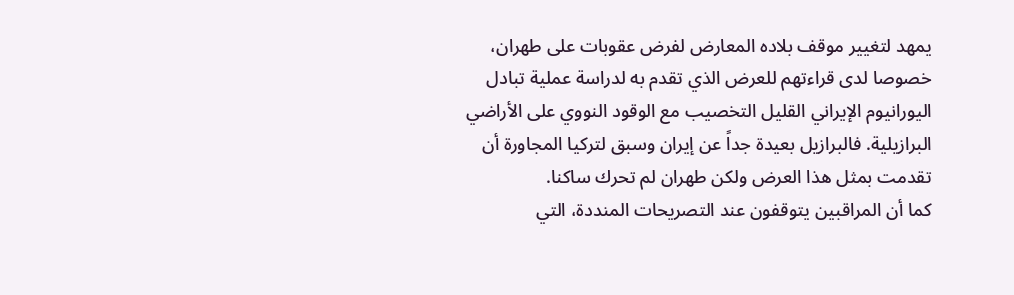يمهد لتغيير موقف بلاده المعارض لفرض عقوبات على طهران، خصوصا لدى قراءتهم للعرض الذي تقدم به لدراسة عملية تبادل اليورانيوم الإيراني القليل التخصيب مع الوقود النووي على الأراضي البرازيلية. فالبرازيل بعيدة جداً عن إيران وسبق لتركيا المجاورة أن تقدمت بمثل هذا العرض ولكن طهران لم تحرك ساكنا.
كما أن المراقبين يتوقفون عند التصريحات المنددة، التي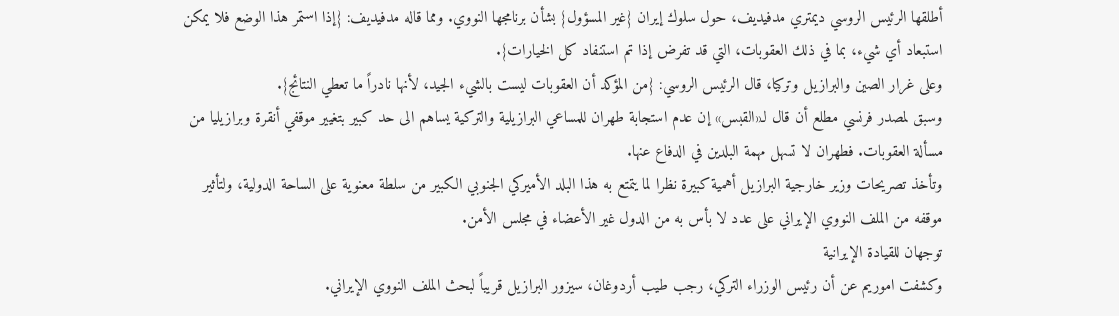أطلقها الرئيس الروسي ديمتري مدفيديف، حول سلوك إيران {غير المسؤول} بشأن برنامجها النووي. ومما قاله مدفيديف: {إذا استمر هذا الوضع فلا يمكن استبعاد أي شيء، بما في ذلك العقوبات، التي قد تفرض إذا تم استنفاد كل الخيارات}.
وعلى غرار الصين والبرازيل وتركيا، قال الرئيس الروسي: {من المؤكد أن العقوبات ليست بالشيء الجيد، لأنها نادراً ما تعطي النتائج}.
وسبق لمصدر فرنسي مطلع أن قال لـ«القبس» إن عدم استجابة طهران للمساعي البرازيلية والتركية يساهم الى حد كبير بتغيير موقفي أنقرة وبرازيليا من مسألة العقوبات. فطهران لا تسهل مهمة البلدين في الدفاع عنها.
وتأخذ تصريحات وزير خارجية البرازيل أهمية كبيرة نظرا لما يتمتع به هذا البلد الأميركي الجنوبي الكبير من سلطة معنوية على الساحة الدولية، ولتأثير موقفه من الملف النووي الإيراني على عدد لا بأس به من الدول غير الأعضاء في مجلس الأمن.
توجهان للقيادة الإيرانية
وكشفت اموريم عن أن رئيس الوزراء التركي، رجب طيب أردوغان، سيزور البرازيل قريباً لبحث الملف النووي الإيراني.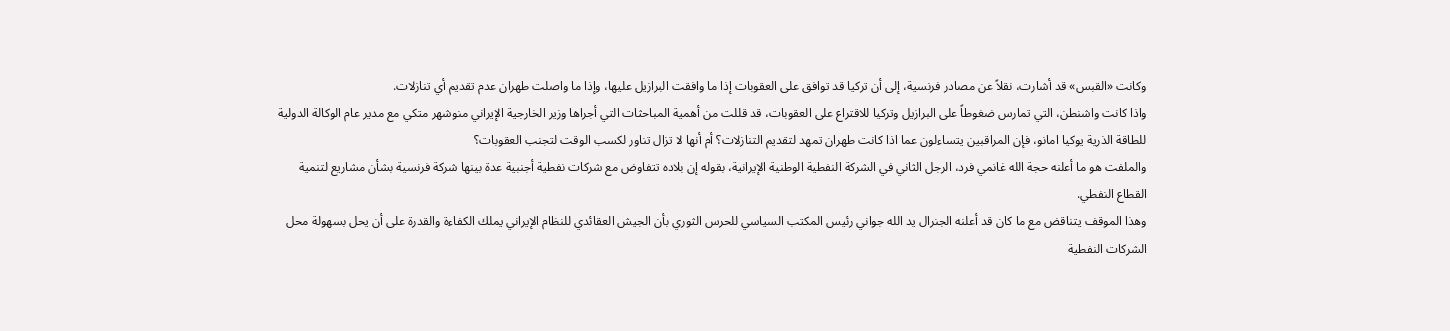وكانت «القبس» قد أشارت، نقلاً عن مصادر فرنسية، إلى أن تركيا قد توافق على العقوبات إذا ما وافقت البرازيل عليها، وإذا ما واصلت طهران عدم تقديم أي تنازلات.
واذا كانت واشنطن، التي تمارس ضغوطاً على البرازيل وتركيا للاقتراع على العقوبات، قد قللت من أهمية المباحثات التي أجراها وزير الخارجية الإيراني منوشهر متكي مع مدير عام الوكالة الدولية للطاقة الذرية يوكيا امانو، فإن المراقبين يتساءلون عما اذا كانت طهران تمهد لتقديم التنازلات؟ أم أنها لا تزال تناور لكسب الوقت لتجنب العقوبات؟
والملفت هو ما أعلنه حجة الله غانمي فرد، الرجل الثاني في الشركة النفطية الوطنية الإيرانية، بقوله إن بلاده تتفاوض مع شركات نفطية أجنبية عدة بينها شركة فرنسية بشأن مشاريع لتنمية القطاع النفطي.
وهذا الموقف يتناقض مع ما كان قد أعلنه الجنرال يد الله جواني رئيس المكتب السياسي للحرس الثوري بأن الجيش العقائدي للنظام الإيراني يملك الكفاءة والقدرة على أن يحل بسهولة محل الشركات النفطية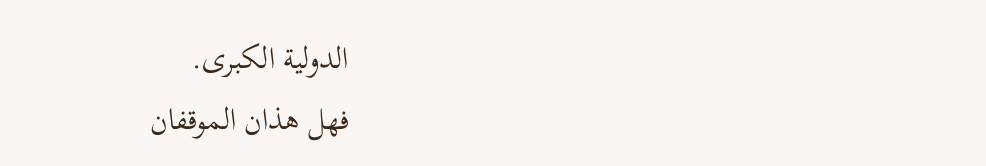الدولية الكبرى.
فهل هذان الموقفان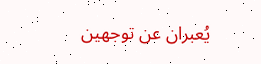يُعبران عن توجهين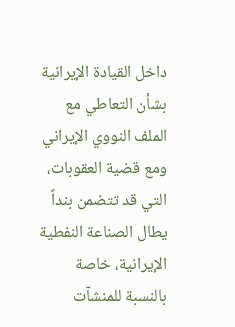داخل القيادة الإيرانية بشأن التعاطي مع الملف النووي الإيراني ومع قضية العقوبات، التي قد تتضمن بنداً يطال الصناعة النفطية الإيرانية، خاصة بالنسبة للمنشآت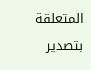المتعلقة بتصدير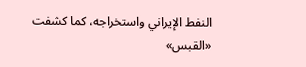النفط الإيراني واستخراجه، كما كشفت «القبس»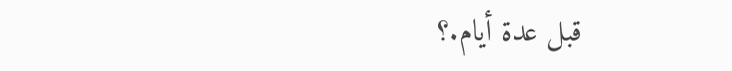قبل عدة أيام.؟